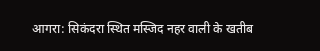आगरा: सिकंदरा स्थित मस्जिद नहर वाली के खतीब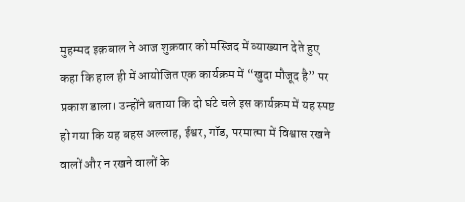मुहम्मद इक़बाल ने आज शुक्रवार को मस्जिद में व्याख्यान देते हुए कहा कि हाल ही में आयोजित एक कार्यक्रम में “खुदा मौजूद है” पर प्रकाश डाला। उन्होंने बताया कि दो घंटे चले इस कार्यक्रम में यह स्पष्ट हो गया कि यह बहस अल्लाह, ईश्वर, गॉड, परमात्मा में विश्वास रखने वालों और न रखने वालों के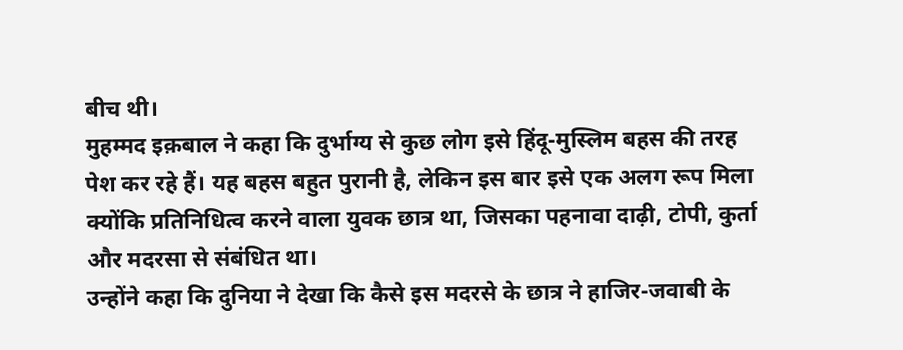बीच थी।
मुहम्मद इक़बाल ने कहा कि दुर्भाग्य से कुछ लोग इसे हिंदू-मुस्लिम बहस की तरह पेश कर रहे हैं। यह बहस बहुत पुरानी है, लेकिन इस बार इसे एक अलग रूप मिला क्योंकि प्रतिनिधित्व करने वाला युवक छात्र था, जिसका पहनावा दाढ़ी, टोपी, कुर्ता और मदरसा से संबंधित था।
उन्होंने कहा कि दुनिया ने देखा कि कैसे इस मदरसे के छात्र ने हाजिर-जवाबी के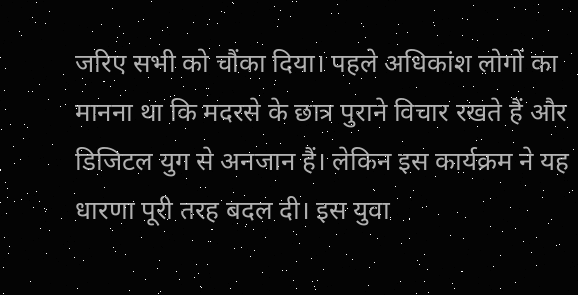जरिए सभी को चौंका दिया। पहले अधिकांश लोगों का मानना था कि मदरसे के छात्र पुराने विचार रखते हैं और डिजिटल युग से अनजान हैं। लेकिन इस कार्यक्रम ने यह धारणा पूरी तरह बदल दी। इस युवा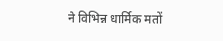ने विभिन्न धार्मिक मतों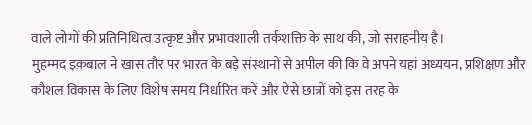वाले लोगों की प्रतिनिधित्व उत्कृष्ट और प्रभावशाली तर्कशक्ति के साथ की, जो सराहनीय है।
मुहम्मद इक़बाल ने खास तौर पर भारत के बड़े संस्थानों से अपील की कि वे अपने यहां अध्ययन, प्रशिक्षण और कौशल विकास के लिए विशेष समय निर्धारित करें और ऐसे छात्रों को इस तरह के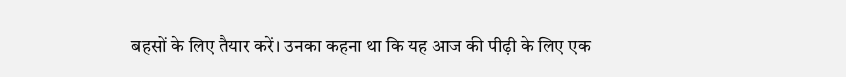बहसों के लिए तैयार करें। उनका कहना था कि यह आज की पीढ़ी के लिए एक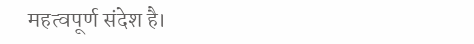महत्वपूर्ण संदेश है।